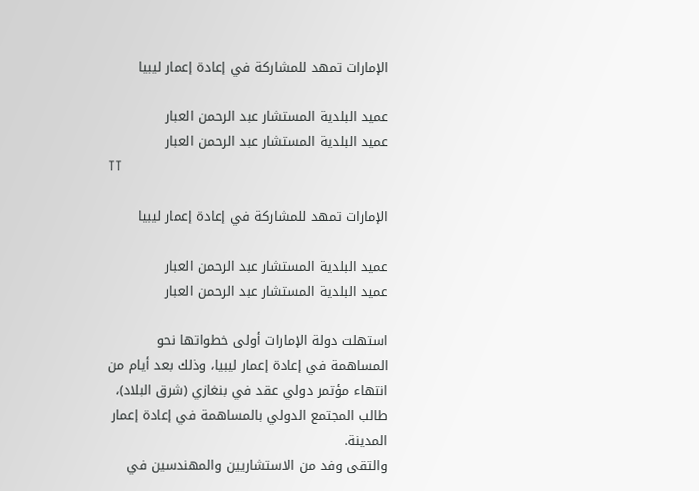الإمارات تمهد للمشاركة في إعادة إعمار ليبيا

عميد البلدية المستشار عبد الرحمن العبار
عميد البلدية المستشار عبد الرحمن العبار
TT

الإمارات تمهد للمشاركة في إعادة إعمار ليبيا

عميد البلدية المستشار عبد الرحمن العبار
عميد البلدية المستشار عبد الرحمن العبار

استهلت دولة الإمارات أولى خطواتها نحو المساهمة في إعادة إعمار ليبيا، وذلك بعد أيام من انتهاء مؤتمر دولي عقد في بنغازي (شرق البلاد)، طالب المجتمع الدولي بالمساهمة في إعادة إعمار المدينة.
والتقى وفد من الاستشاريين والمهندسين في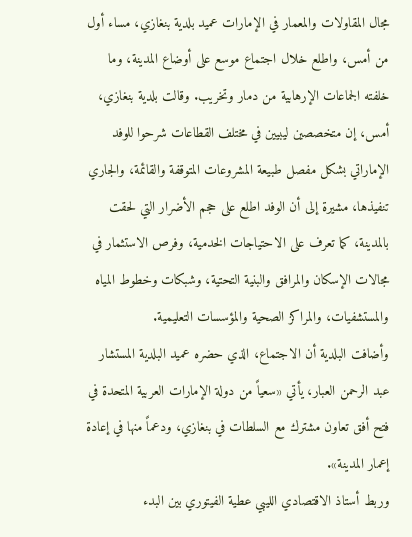مجال المقاولات والمعمار في الإمارات عميد بلدية بنغازي، مساء أول من أمس، واطلع خلال اجتماع موسع على أوضاع المدينة، وما خلفته الجماعات الإرهابية من دمار وتخريب. وقالت بلدية بنغازي، أمس، إن متخصصين ليبيين في مختلف القطاعات شرحوا للوفد الإماراتي بشكل مفصل طبيعة المشروعات المتوقفة والقائمة، والجاري تنفيذها، مشيرة إلى أن الوفد اطلع على حجم الأضرار التي لحقت بالمدينة، كما تعرف على الاحتياجات الخدمية، وفرص الاستثمار في مجالات الإسكان والمرافق والبنية التحتية، وشبكات وخطوط المياه والمستشفيات، والمراكز الصحية والمؤسسات التعليمية.
وأضافت البلدية أن الاجتماع، الذي حضره عميد البلدية المستشار عبد الرحمن العبار، يأتي «سعياً من دولة الإمارات العربية المتحدة في فتح أفق تعاون مشترك مع السلطات في بنغازي، ودعماً منها في إعادة إعمار المدينة».
وربط أستاذ الاقتصادي الليبي عطية الفيتوري بين البدء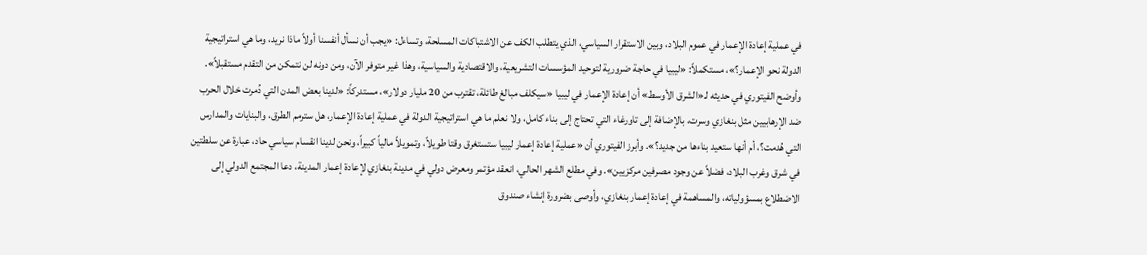في عملية إعادة الإعمار في عموم البلاد، وبين الاستقرار السياسي، الذي يتطلب الكف عن الاشتباكات المسلحة، وتساءل: «يجب أن نسأل أنفسنا أولاً ماذا نريد، وما هي استراتيجية الدولة نحو الإعمار؟»، مستكملاً: «ليبيا في حاجة ضرورية لتوحيد المؤسسات التشريعية، والاقتصادية والسياسية، وهذا غير متوفر الآن، ومن دونه لن نتمكن من التقدم مستقبلاً».
وأوضح الفيتوري في حديثه لـ«الشرق الأوسط» أن إعادة الإعمار في ليبيا «سيكلف مبالغ طائلة، تقترب من 20 مليار دولار»، مستدركاً: «لدينا بعض المدن التي دُمرت خلال الحرب ضد الإرهابيين مثل بنغازي وسرت، بالإضافة إلى تاورغاء التي تحتاج إلى بناء كامل، ولا نعلم ما هي استراتيجية الدولة في عملية إعادة الإعمار، هل سترمم الطرق، والبنايات والمدارس التي هُدمت؟، أم أنها ستعيد بناءها من جديد؟». وأبرز الفيتوري أن «عملية إعادة إعمار ليبيا ستستغرق وقتا طويلاً، وتمويلاً مالياً كبيراً، ونحن لدينا انقسام سياسي حاد، عبارة عن سلطتين في شرق وغرب البلاد، فضلاً عن وجود مصرفين مركزيين». وفي مطلع الشهر الحالي، انعقد مؤتمر ومعرض دولي في مدينة بنغازي لإعادة إعمار المدينة، دعا المجتمع الدولي إلى الاضطلاع بمسؤولياته، والمساهمة في إعادة إعمار بنغازي، وأوصى بضرورة إنشاء صندوق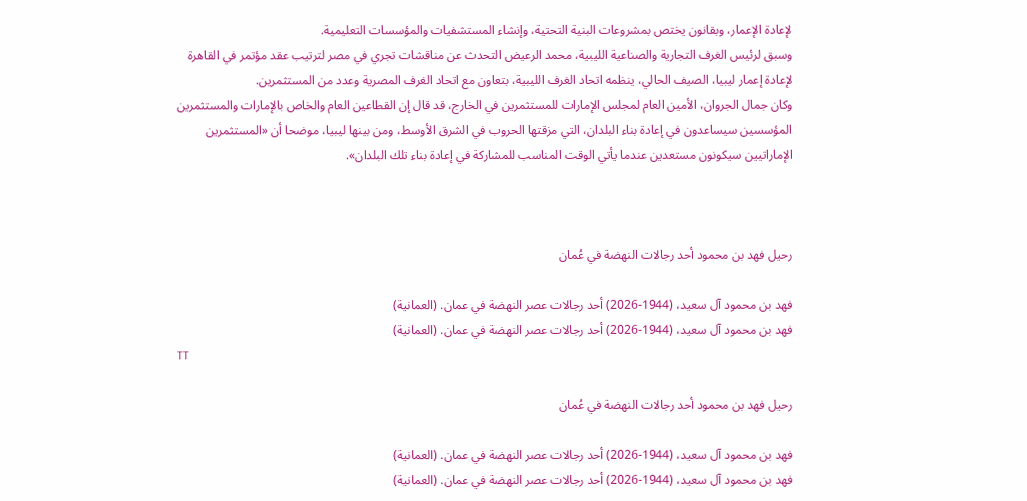لإعادة الإعمار، وبقانون يختص بمشروعات البنية التحتية، وإنشاء المستشفيات والمؤسسات التعليمية.
وسبق لرئيس الغرف التجارية والصناعية الليبية، محمد الرعيض التحدث عن مناقشات تجري في مصر لترتيب عقد مؤتمر في القاهرة لإعادة إعمار ليبيا، الصيف الحالي، ينظمه اتحاد الغرف الليبية، بتعاون مع اتحاد الغرف المصرية وعدد من المستثمرين.
وكان جمال الجروان، الأمين العام لمجلس الإمارات للمستثمرين في الخارج، قد قال إن القطاعين العام والخاص بالإمارات والمستثمرين المؤسسين سيساعدون في إعادة بناء البلدان، التي مزقتها الحروب في الشرق الأوسط، ومن بينها ليبيا، موضحا أن «المستثمرين الإماراتيين سيكونون مستعدين عندما يأتي الوقت المناسب للمشاركة في إعادة بناء تلك البلدان».



رحيل فهد بن محمود أحد رجالات النهضة في عُمان

فهد بن محمود آل سعيد، (1944-2026) أحد رجالات عصر النهضة في عمان. (العمانية)
فهد بن محمود آل سعيد، (1944-2026) أحد رجالات عصر النهضة في عمان. (العمانية)
TT

رحيل فهد بن محمود أحد رجالات النهضة في عُمان

فهد بن محمود آل سعيد، (1944-2026) أحد رجالات عصر النهضة في عمان. (العمانية)
فهد بن محمود آل سعيد، (1944-2026) أحد رجالات عصر النهضة في عمان. (العمانية)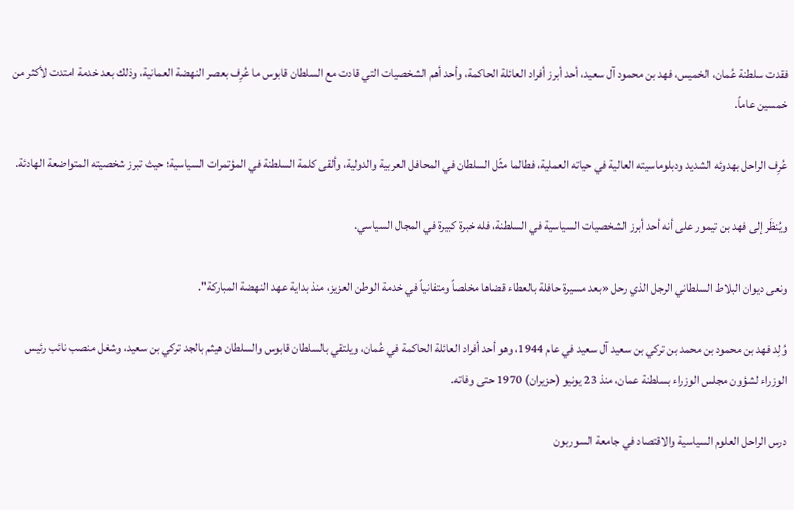فقدت سلطنة عُمان، الخميس، فهد بن محمود آل سعيد، أحد أبرز أفراد العائلة الحاكمة، وأحد أهم الشخصيات التي قادت مع السلطان قابوس ما عُرِف بعصر النهضة العمانية، وذلك بعد خدمة امتدت لأكثر من خمسين عاماً.

عُرِف الراحل بهدوئه الشديد ودبلوماسيته العالية في حياته العملية، فطالما مثّل السلطان في المحافل العربية والدولية، وألقى كلمة السلطنة في المؤتمرات السياسية؛ حيث تبرز شخصيته المتواضعة الهادئة.

ويُنظَر إلى فهد بن تيمور على أنه أحد أبرز الشخصيات السياسية في السلطنة، فله خبرة كبيرة في المجال السياسي.

ونعى ديوان البلاط السلطاني الرجل الذي رحل «بعد مسيرة حافلة بالعطاء قضاها مخلصاً ومتفانياً في خدمة الوطن العزيز، منذ بداية عهد النهضة المباركة".

وُلِد فهد بن محمود بن محمد بن تركي بن سعيد آل سعيد في عام 1944، وهو أحد أفراد العائلة الحاكمة في عُمان، ويلتقي بالسلطان قابوس والسلطان هيثم بالجد تركي بن سعيد، وشغل منصب نائب رئيس الوزراء لشؤون مجلس الوزراء بسلطنة عمان، منذ 23 يونيو (حزيران) 1970 حتى وفاته.

درس الراحل العلوم السياسية والاقتصاد في جامعة السوربون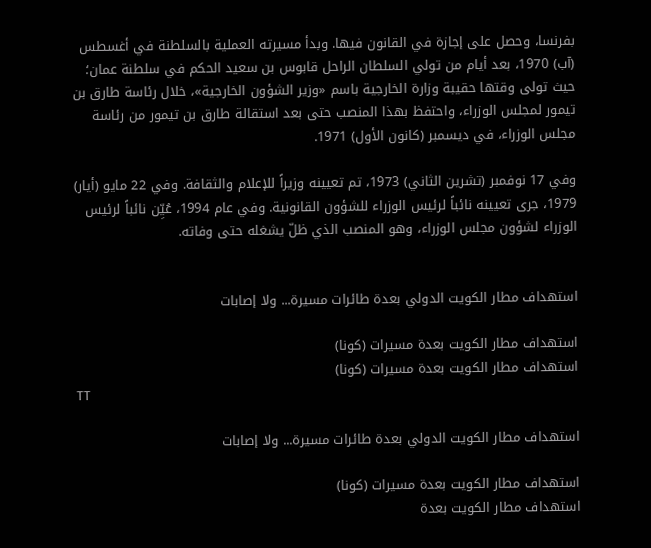بفرنسا، وحصل على إجازة في القانون فيها. وبدأ مسيرته العملية بالسلطنة في أغسطس (آب) 1970، بعد أيام من تولي السلطان الراحل قابوس بن سعيد الحكم في سلطنة عمان؛ حيث تولى وقتها حقيبة وزارة الخارجية باسم «وزير الشؤون الخارجية»، خلال رئاسة طارق بن تيمور لمجلس الوزراء، واحتفظ بهذا المنصب حتى بعد استقالة طارق بن تيمور من رئاسة مجلس الوزراء، في ديسمبر (كانون الأول) 1971.

وفي 17 نوفمبر (تشرين الثاني) 1973، تم تعيينه وزيراً للإعلام والثقافة. وفي 22 مايو (أيار) 1979، جرى تعيينه نائباً لرئيس الوزراء للشؤون القانونية. وفي عام 1994، عُيِّن نائباً لرئيس الوزراء لشؤون مجلس الوزراء، وهو المنصب الذي ظلّ يشغله حتى وفاته.


استهداف مطار الكويت الدولي بعدة طائرات مسيرة... ولا إصابات

استهداف مطار الكويت بعدة مسيرات (كونا)
استهداف مطار الكويت بعدة مسيرات (كونا)
TT

استهداف مطار الكويت الدولي بعدة طائرات مسيرة... ولا إصابات

استهداف مطار الكويت بعدة مسيرات (كونا)
استهداف مطار الكويت بعدة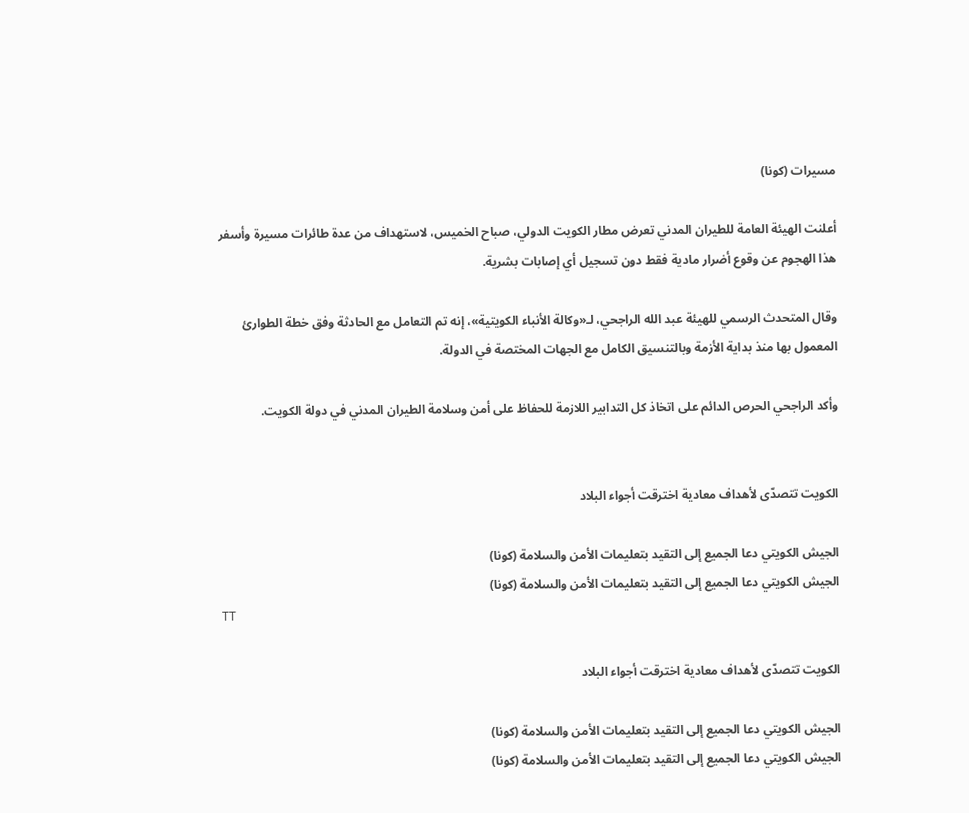مسيرات (كونا)

أعلنت الهيئة العامة للطيران المدني تعرض مطار الكويت الدولي، صباح الخميس، لاستهداف من عدة طائرات مسيرة وأسفر هذا الهجوم عن وقوع أضرار مادية فقط دون تسجيل أي إصابات بشرية.

وقال المتحدث الرسمي للهيئة عبد الله الراجحي، لـ«وكالة الأنباء الكويتية»، إنه تم التعامل مع الحادثة وفق خطة الطوارئ المعمول بها منذ بداية الأزمة وبالتنسيق الكامل مع الجهات المختصة في الدولة.

وأكد الراجحي الحرص الدائم على اتخاذ كل التدابير اللازمة للحفاظ على أمن وسلامة الطيران المدني في دولة الكويت.


الكويت تتصدّى لأهداف معادية اخترقت أجواء البلاد

الجيش الكويتي دعا الجميع إلى التقيد بتعليمات الأمن والسلامة (كونا)
الجيش الكويتي دعا الجميع إلى التقيد بتعليمات الأمن والسلامة (كونا)
TT

الكويت تتصدّى لأهداف معادية اخترقت أجواء البلاد

الجيش الكويتي دعا الجميع إلى التقيد بتعليمات الأمن والسلامة (كونا)
الجيش الكويتي دعا الجميع إلى التقيد بتعليمات الأمن والسلامة (كونا)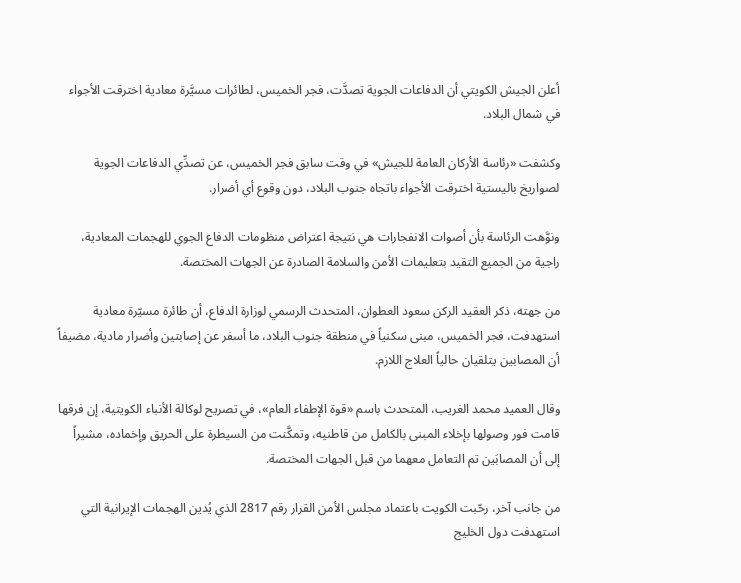أعلن الجيش الكويتي أن الدفاعات الجوية تصدَّت، فجر الخميس، لطائرات مسيَّرة معادية اخترقت الأجواء في شمال البلاد.

وكشفت «رئاسة الأركان العامة للجيش» في وقت سابق فجر الخميس، عن تصدِّي الدفاعات الجوية لصواريخ باليستية اخترقت الأجواء باتجاه جنوب البلاد، دون وقوع أي أضرار.

ونوَّهت الرئاسة بأن أصوات الانفجارات هي نتيجة اعتراض منظومات الدفاع الجوي للهجمات المعادية، راجية من الجميع التقيد بتعليمات الأمن والسلامة الصادرة عن الجهات المختصة.

من جهته، ذكر العقيد الركن سعود العطوان، المتحدث الرسمي لوزارة الدفاع، أن طائرة مسيّرة معادية استهدفت، فجر الخميس، مبنى سكنياً في منطقة جنوب البلاد، ما أسفر عن إصابتين وأضرار مادية، مضيفاً أن المصابين يتلقيان حالياً العلاج اللازم.

وقال العميد محمد الغريب، المتحدث باسم «قوة الإطفاء العام»، في تصريح لوكالة الأنباء الكويتية، إن فرقها قامت فور وصولها بإخلاء المبنى بالكامل من قاطنيه، وتمكَّنت من السيطرة على الحريق وإخماده، مشيراً إلى أن المصابَين تم التعامل معهما من قبل الجهات المختصة.

من جانب آخر، رحّبت الكويت باعتماد مجلس الأمن القرار رقم 2817 الذي يُدين الهجمات الإيرانية التي استهدفت دول الخليج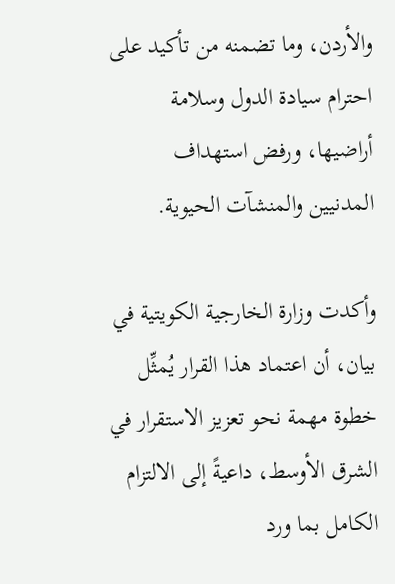والأردن، وما تضمنه من تأكيد على احترام سيادة الدول وسلامة أراضيها، ورفض استهداف المدنيين والمنشآت الحيوية.

وأكدت وزارة الخارجية الكويتية في بيان، أن اعتماد هذا القرار يُمثِّل خطوة مهمة نحو تعزيز الاستقرار في الشرق الأوسط، داعيةً إلى الالتزام الكامل بما ورد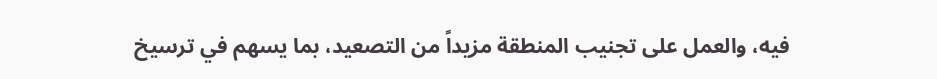فيه، والعمل على تجنيب المنطقة مزيداً من التصعيد، بما يسهم في ترسيخ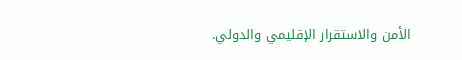الأمن والاستقرار الإقليمي والدولي.